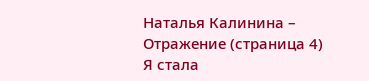Наталья Калинина – Отражение (страница 4)
Я стала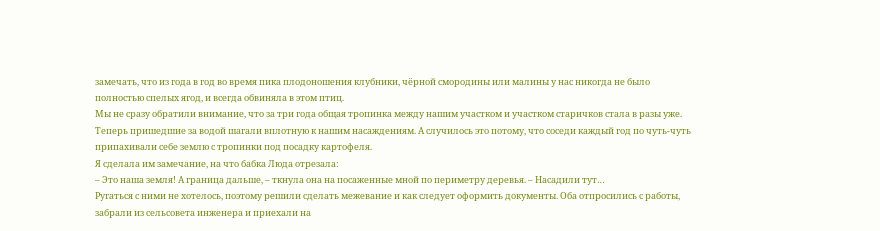замечать, что из года в год во время пика плодоношения клубники, чёрной смородины или малины у нас никогда не было полностью спелых ягод, и всегда обвиняла в этом птиц.
Мы не сразу обратили внимание, что за три года общая тропинка между нашим участком и участком старичков стала в разы уже. Теперь пришедшие за водой шагали вплотную к нашим насаждениям. А случилось это потому, что соседи каждый год по чуть-чуть припахивали себе землю с тропинки под посадку картофеля.
Я сделала им замечание, на что бабка Люда отрезала:
– Это наша земля! А граница дальше, – ткнула она на посаженные мной по периметру деревья. – Насадили тут…
Ругаться с ними не хотелось, поэтому решили сделать межевание и как следует оформить документы. Оба отпросились с работы, забрали из сельсовета инженера и приехали на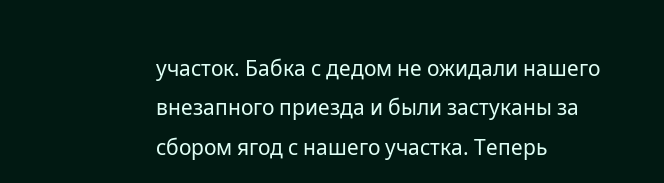участок. Бабка с дедом не ожидали нашего внезапного приезда и были застуканы за сбором ягод с нашего участка. Теперь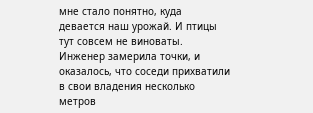мне стало понятно, куда девается наш урожай. И птицы тут совсем не виноваты.
Инженер замерила точки, и оказалось, что соседи прихватили в свои владения несколько метров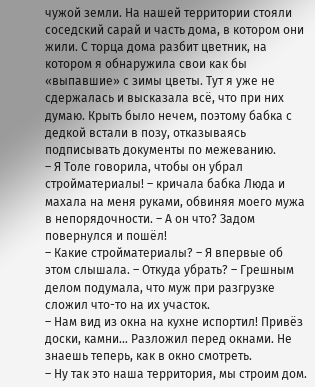чужой земли. На нашей территории стояли соседский сарай и часть дома, в котором они жили. С торца дома разбит цветник, на котором я обнаружила свои как бы «выпавшие» с зимы цветы. Тут я уже не сдержалась и высказала всё, что при них думаю. Крыть было нечем, поэтому бабка с дедкой встали в позу, отказываясь подписывать документы по межеванию.
– Я Толе говорила, чтобы он убрал стройматериалы! – кричала бабка Люда и махала на меня руками, обвиняя моего мужа в непорядочности. – А он что? Задом повернулся и пошёл!
– Какие стройматериалы? – Я впервые об этом слышала. – Откуда убрать? – Грешным делом подумала, что муж при разгрузке сложил что-то на их участок.
– Нам вид из окна на кухне испортил! Привёз доски, камни… Разложил перед окнами. Не знаешь теперь, как в окно смотреть.
– Ну так это наша территория, мы строим дом.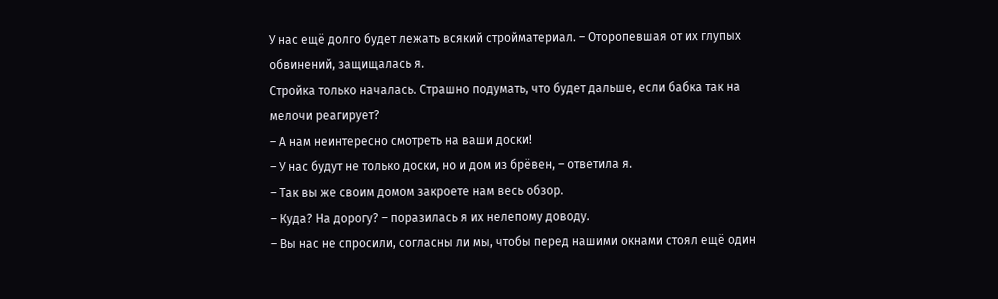У нас ещё долго будет лежать всякий стройматериал. – Оторопевшая от их глупых обвинений, защищалась я.
Стройка только началась. Страшно подумать, что будет дальше, если бабка так на мелочи реагирует?
– А нам неинтересно смотреть на ваши доски!
– У нас будут не только доски, но и дом из брёвен, – ответила я.
– Так вы же своим домом закроете нам весь обзор.
– Куда? На дорогу? – поразилась я их нелепому доводу.
– Вы нас не спросили, согласны ли мы, чтобы перед нашими окнами стоял ещё один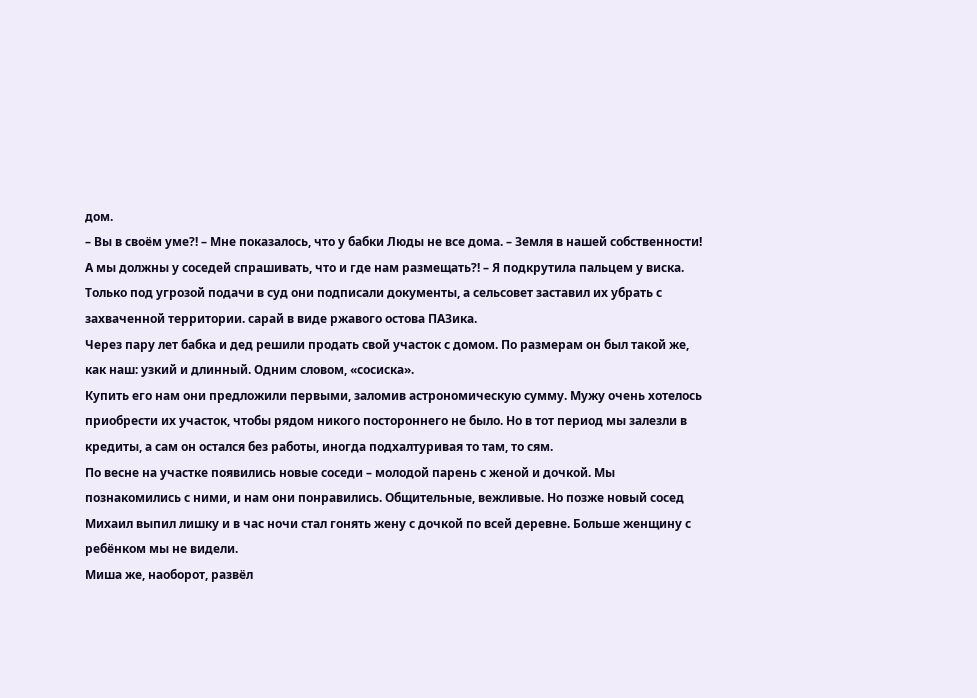дом.
– Вы в своём уме?! – Мне показалось, что у бабки Люды не все дома. – Земля в нашей собственности! А мы должны у соседей спрашивать, что и где нам размещать?! – Я подкрутила пальцем у виска.
Только под угрозой подачи в суд они подписали документы, а сельсовет заставил их убрать с захваченной территории. сарай в виде ржавого остова ПАЗика.
Через пару лет бабка и дед решили продать свой участок с домом. По размерам он был такой же, как наш: узкий и длинный. Одним словом, «сосиска».
Купить его нам они предложили первыми, заломив астрономическую сумму. Мужу очень хотелось приобрести их участок, чтобы рядом никого постороннего не было. Но в тот период мы залезли в кредиты, а сам он остался без работы, иногда подхалтуривая то там, то сям.
По весне на участке появились новые соседи – молодой парень с женой и дочкой. Мы познакомились с ними, и нам они понравились. Общительные, вежливые. Но позже новый сосед Михаил выпил лишку и в час ночи стал гонять жену с дочкой по всей деревне. Больше женщину с ребёнком мы не видели.
Миша же, наоборот, развёл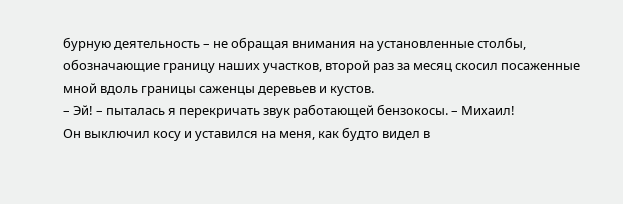бурную деятельность – не обращая внимания на установленные столбы, обозначающие границу наших участков, второй раз за месяц скосил посаженные мной вдоль границы саженцы деревьев и кустов.
– Эй! – пыталась я перекричать звук работающей бензокосы. – Михаил!
Он выключил косу и уставился на меня, как будто видел в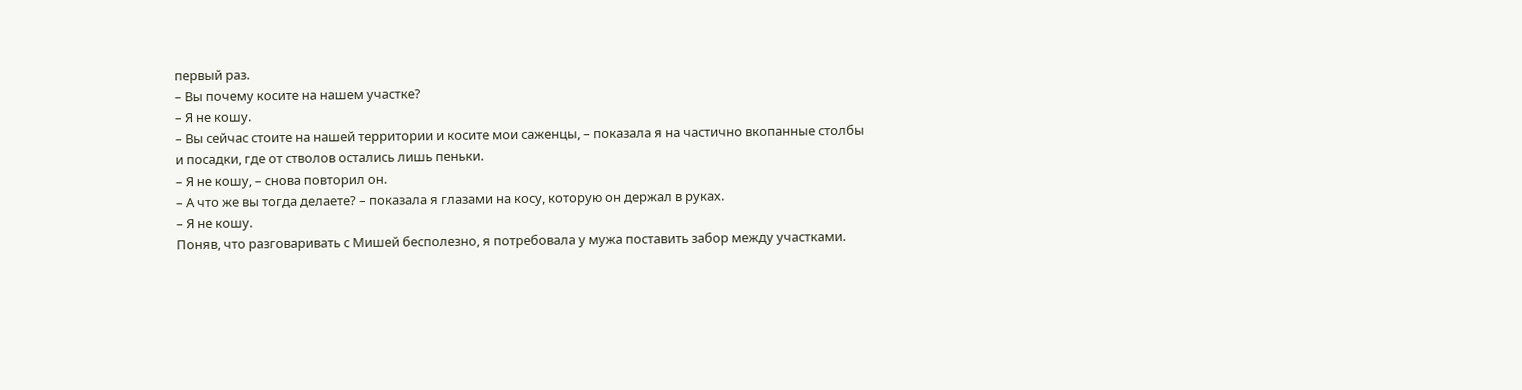первый раз.
– Вы почему косите на нашем участке?
– Я не кошу.
– Вы сейчас стоите на нашей территории и косите мои саженцы, – показала я на частично вкопанные столбы и посадки, где от стволов остались лишь пеньки.
– Я не кошу, – снова повторил он.
– А что же вы тогда делаете? – показала я глазами на косу, которую он держал в руках.
– Я не кошу.
Поняв, что разговаривать с Мишей бесполезно, я потребовала у мужа поставить забор между участками.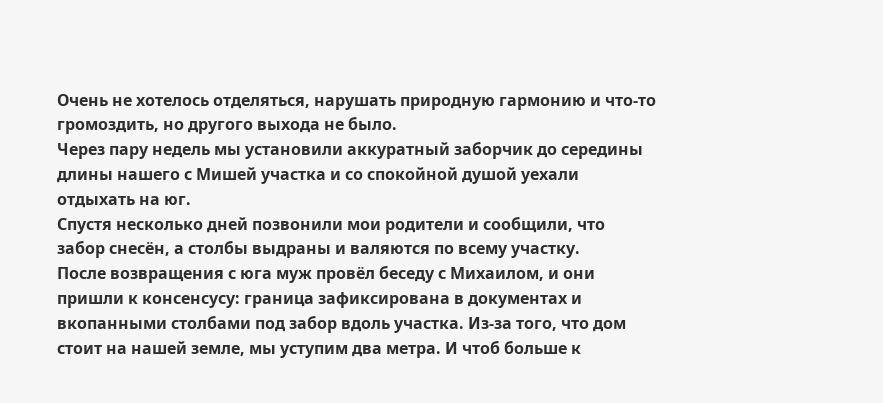Очень не хотелось отделяться, нарушать природную гармонию и что-то громоздить, но другого выхода не было.
Через пару недель мы установили аккуратный заборчик до середины длины нашего с Мишей участка и со спокойной душой уехали отдыхать на юг.
Спустя несколько дней позвонили мои родители и сообщили, что забор снесён, а столбы выдраны и валяются по всему участку.
После возвращения с юга муж провёл беседу с Михаилом, и они пришли к консенсусу: граница зафиксирована в документах и вкопанными столбами под забор вдоль участка. Из-за того, что дом стоит на нашей земле, мы уступим два метра. И чтоб больше к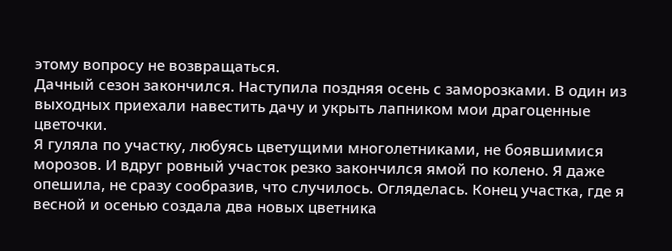этому вопросу не возвращаться.
Дачный сезон закончился. Наступила поздняя осень с заморозками. В один из выходных приехали навестить дачу и укрыть лапником мои драгоценные цветочки.
Я гуляла по участку, любуясь цветущими многолетниками, не боявшимися морозов. И вдруг ровный участок резко закончился ямой по колено. Я даже опешила, не сразу сообразив, что случилось. Огляделась. Конец участка, где я весной и осенью создала два новых цветника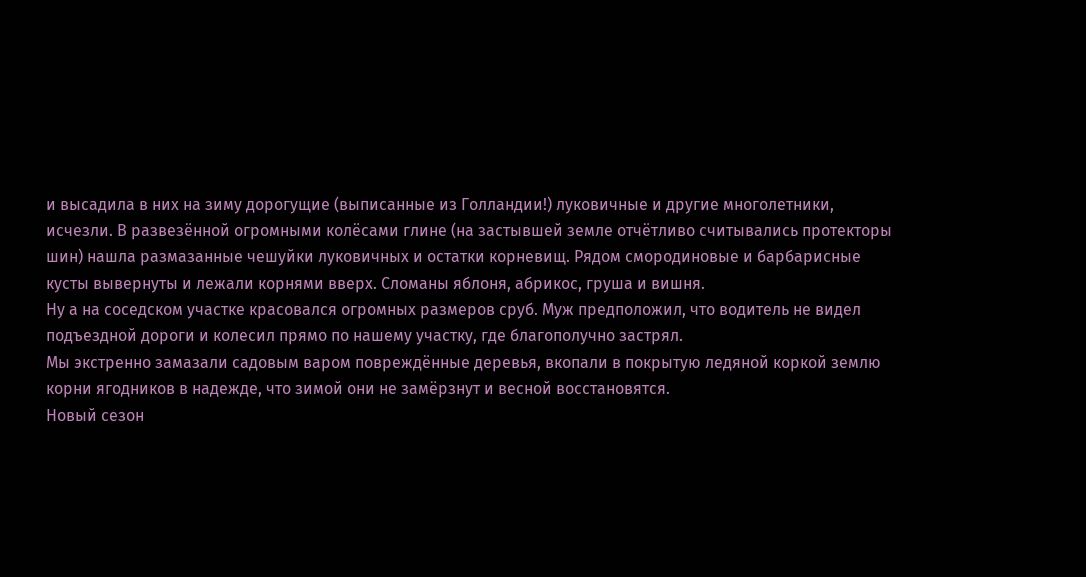и высадила в них на зиму дорогущие (выписанные из Голландии!) луковичные и другие многолетники, исчезли. В развезённой огромными колёсами глине (на застывшей земле отчётливо считывались протекторы шин) нашла размазанные чешуйки луковичных и остатки корневищ. Рядом смородиновые и барбарисные кусты вывернуты и лежали корнями вверх. Сломаны яблоня, абрикос, груша и вишня.
Ну а на соседском участке красовался огромных размеров сруб. Муж предположил, что водитель не видел подъездной дороги и колесил прямо по нашему участку, где благополучно застрял.
Мы экстренно замазали садовым варом повреждённые деревья, вкопали в покрытую ледяной коркой землю корни ягодников в надежде, что зимой они не замёрзнут и весной восстановятся.
Новый сезон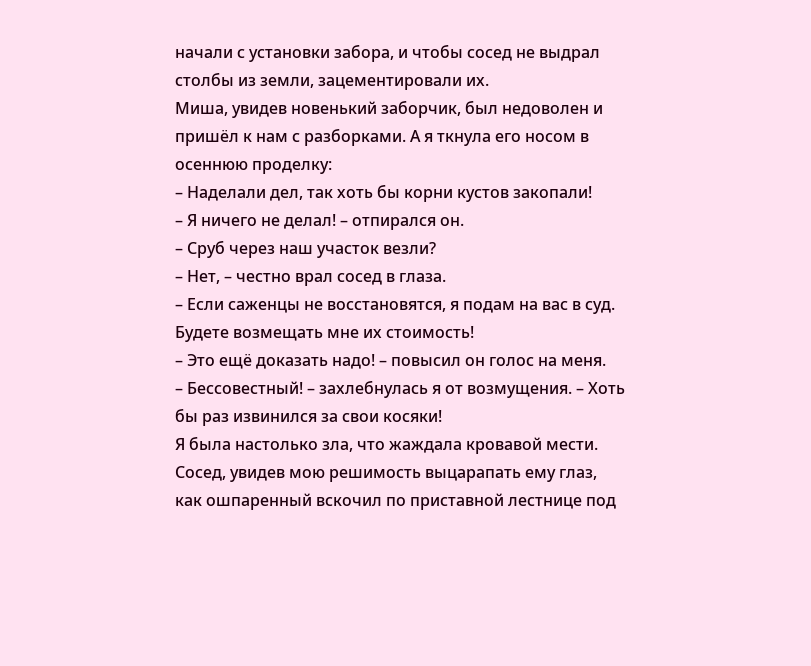начали с установки забора, и чтобы сосед не выдрал столбы из земли, зацементировали их.
Миша, увидев новенький заборчик, был недоволен и пришёл к нам с разборками. А я ткнула его носом в осеннюю проделку:
– Наделали дел, так хоть бы корни кустов закопали!
– Я ничего не делал! – отпирался он.
– Сруб через наш участок везли?
– Нет, – честно врал сосед в глаза.
– Если саженцы не восстановятся, я подам на вас в суд. Будете возмещать мне их стоимость!
– Это ещё доказать надо! – повысил он голос на меня.
– Бессовестный! – захлебнулась я от возмущения. – Хоть бы раз извинился за свои косяки!
Я была настолько зла, что жаждала кровавой мести. Сосед, увидев мою решимость выцарапать ему глаз, как ошпаренный вскочил по приставной лестнице под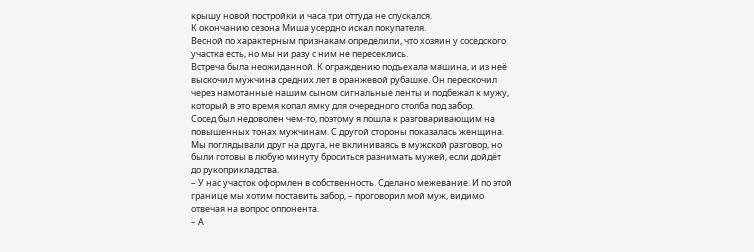крышу новой постройки и часа три оттуда не спускался.
К окончанию сезона Миша усердно искал покупателя.
Весной по характерным признакам определили, что хозяин у соседского участка есть, но мы ни разу с ним не пересеклись.
Встреча была неожиданной. К ограждению подъехала машина, и из неё выскочил мужчина средних лет в оранжевой рубашке. Он перескочил через намотанные нашим сыном сигнальные ленты и подбежал к мужу, который в это время копал ямку для очередного столба под забор.
Сосед был недоволен чем-то, поэтому я пошла к разговаривающим на повышенных тонах мужчинам. С другой стороны показалась женщина. Мы поглядывали друг на друга, не вклиниваясь в мужской разговор, но были готовы в любую минуту броситься разнимать мужей, если дойдёт до рукоприкладства.
– У нас участок оформлен в собственность. Сделано межевание. И по этой границе мы хотим поставить забор, – проговорил мой муж, видимо отвечая на вопрос оппонента.
– А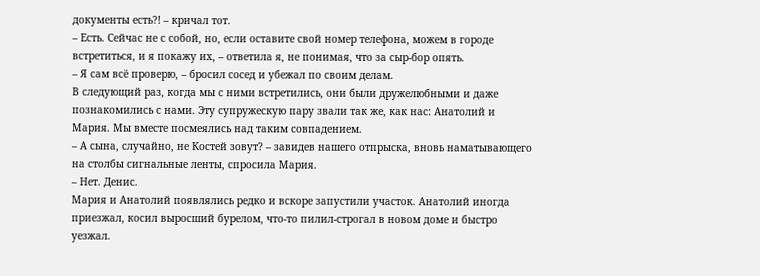документы есть?! – кричал тот.
– Есть. Сейчас не с собой, но, если оставите свой номер телефона, можем в городе встретиться, и я покажу их, – ответила я, не понимая, что за сыр-бор опять.
– Я сам всё проверю, – бросил сосед и убежал по своим делам.
В следующий раз, когда мы с ними встретились, они были дружелюбными и даже познакомились с нами. Эту супружескую пару звали так же, как нас: Анатолий и Мария. Мы вместе посмеялись над таким совпадением.
– А сына, случайно, не Костей зовут? – завидев нашего отпрыска, вновь наматывающего на столбы сигнальные ленты, спросила Мария.
– Нет. Денис.
Мария и Анатолий появлялись редко и вскоре запустили участок. Анатолий иногда приезжал, косил выросший бурелом, что-то пилил-строгал в новом доме и быстро уезжал.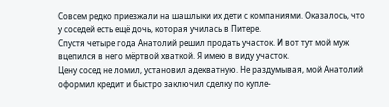Совсем редко приезжали на шашлыки их дети с компаниями. Оказалось, что у соседей есть ещё дочь, которая училась в Питере.
Спустя четыре года Анатолий решил продать участок. И вот тут мой муж вцепился в него мёртвой хваткой. Я имею в виду участок.
Цену сосед не ломил, установил адекватную. Не раздумывая, мой Анатолий оформил кредит и быстро заключил сделку по купле-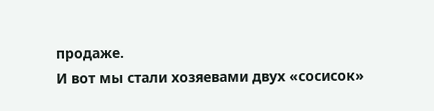продаже.
И вот мы стали хозяевами двух «сосисок»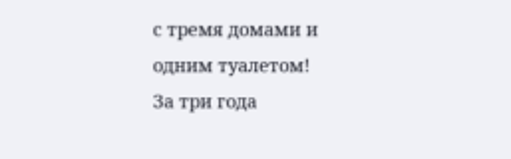с тремя домами и одним туалетом!
За три года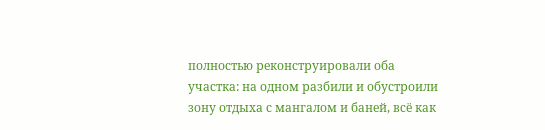полностью реконструировали оба участка: на одном разбили и обустроили зону отдыха с мангалом и баней, всё как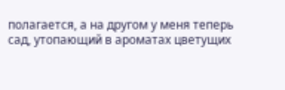полагается, а на другом у меня теперь сад, утопающий в ароматах цветущих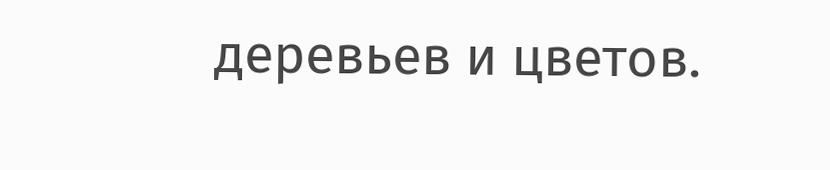деревьев и цветов.